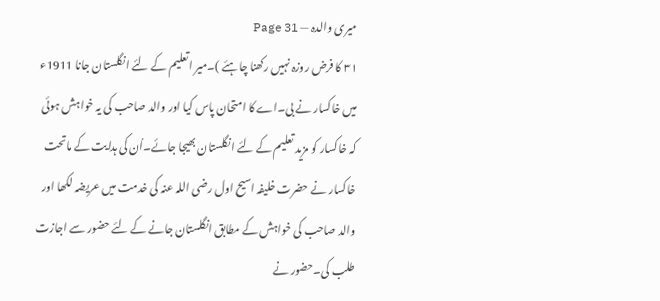میری والدہ — Page 31
۳۱ کا فرض روزہ نہیں رکھنا چاہئے )۔میر اتعلیم کے لئے انگلستان جانا 1911ء میں خاکسار نے بی۔اے کا امتحان پاس کیا اور والد صاحب کی یہ خواہش ہوئی کہ خاکسار کو مزید تعلیم کے لئے انگلستان بھیجا جائے۔اُن کی ہدایت کے ماتحت خاکسار نے حضرت خلیفہ اسیح اول رضی اللہ عنہ کی خدمت میں عریضہ لکھا اور والد صاحب کی خواہش کے مطابق انگلستان جانے کے لئے حضور سے اجازت طلب کی۔حضور نے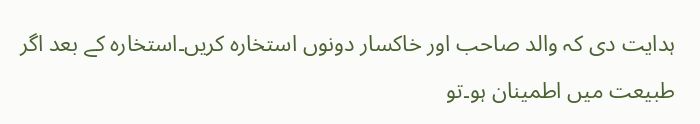ہدایت دی کہ والد صاحب اور خاکسار دونوں استخارہ کریں۔استخارہ کے بعد اگر طبیعت میں اطمینان ہو۔تو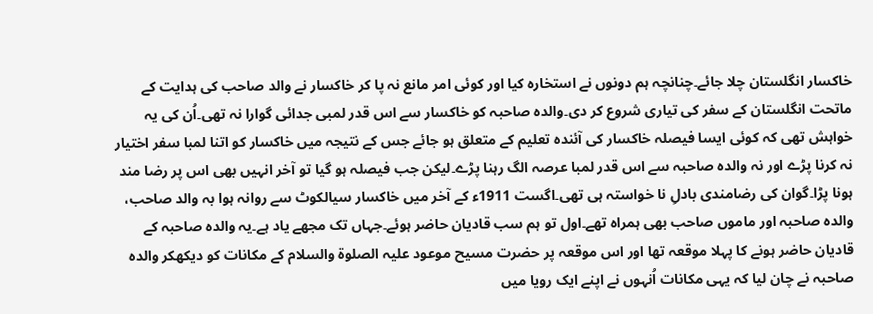خاکسار انگلستان چلا جائے۔چنانچہ ہم دونوں نے استخارہ کیا اور کوئی امر مانع نہ پا کر خاکسار نے والد صاحب کی ہدایت کے ماتحت انگلستان کے سفر کی تیاری شروع کر دی۔والدہ صاحبہ کو خاکسار سے اس قدر لمبی جدائی گوارا نہ تھی۔اُن کی یہ خواہش تھی کہ کوئی ایسا فیصلہ خاکسار کی آئندہ تعلیم کے متعلق ہو جائے جس کے نتیجہ میں خاکسار کو اتنا لمبا سفر اختیار نہ کرنا پڑے اور نہ والدہ صاحبہ سے اس قدر لمبا عرصہ الگ رہنا پڑے۔لیکن جب فیصلہ ہو گیا تو آخر انہیں بھی اس پر رضا مند ہونا پڑا۔گوان کی رضامندی بادلِ نا خواستہ ہی تھی۔اگست 1911ء کے آخر میں خاکسار سیالکوٹ سے روانہ ہوا بہ والد صاحب، والدہ صاحبہ اور ماموں صاحب بھی ہمراہ تھے۔اول تو ہم سب قادیان حاضر ہوئے۔جہاں تک مجھے یاد ہے۔یہ والدہ صاحبہ کے قادیان حاضر ہونے کا پہلا موقعہ تھا اور اس موقعہ پر حضرت مسیح موعود علیہ الصلوۃ والسلام کے مکانات کو دیکھکر والدہ صاحبہ نے چان لیا کہ یہی مکانات اُنہوں نے اپنے ایک رویا میں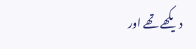دیکھے تھے اور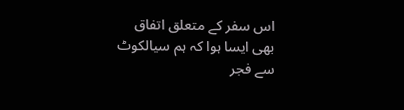اس سفر کے متعلق اتفاق بھی ایسا ہوا کہ ہم سیالکوٹ سے فجر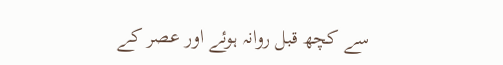سے کچھ قبل روانہ ہوئے اور عصر کے